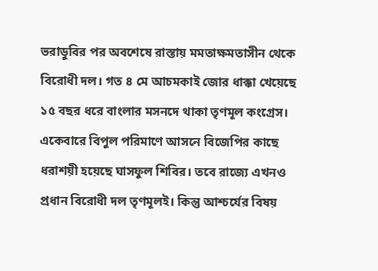ভরাডুবির পর অবশেষে রাস্তায় মমতাক্ষমতাসীন থেকে বিরোধী দল। গত ৪ মে আচমকাই জোর ধাক্কা খেয়েছে ১৫ বছর ধরে বাংলার মসনদে থাকা তৃণমূল কংগ্রেস। একেবারে বিপুল পরিমাণে আসনে বিজেপির কাছে ধরাশয়ী হয়েছে ঘাসফুল শিবির। তবে রাজ্যে এখনও প্রধান বিরোধী দল তৃণমূলই। কিন্তু আশ্চর্যের বিষয়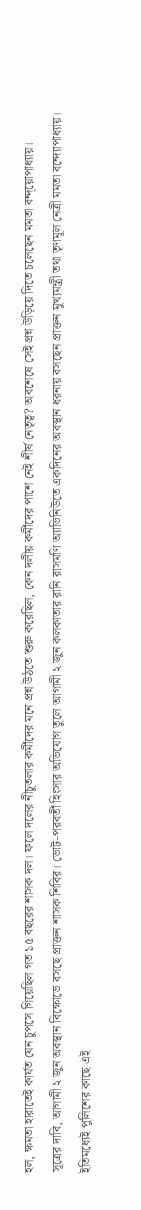হল, ক্ষমতা হারাতেই কার্যত যেন চুপসে গিয়েছিল গত ১৫ বছরের শাসক দল। ফলে দলের নীচুতলার কর্মীদের মনে প্রশ্ন উঠতে শুরু করেছিল, কেন দলীয় কর্মীদের পাশে নেই শীর্ষ নেতৃত্ব? অবশেষে সেই প্রশ্ন উড়িয়ে দিতে চলেছেন মমতা বন্দ্য়োপাধ্যায়।
সূত্রের দাবি, আগামী ২ জুন অবস্থান বিক্ষোভে বসছে প্রাক্তন শাসক শিবির। ভোট-পরবর্তী হিংসার অভিযোগ তুলে আগামী ২ জুন কলকাতার রানি রাসমণি অ্যাভিনিউতে একদিনের অবস্থান ধরনায় বসছেন প্রাক্তন মুখ্যমন্ত্রী তথা তৃণমূল নেত্রী মমতা বন্দ্যোপাধ্যায়। ইতিমধ্যেই পুলিশের কাছে এই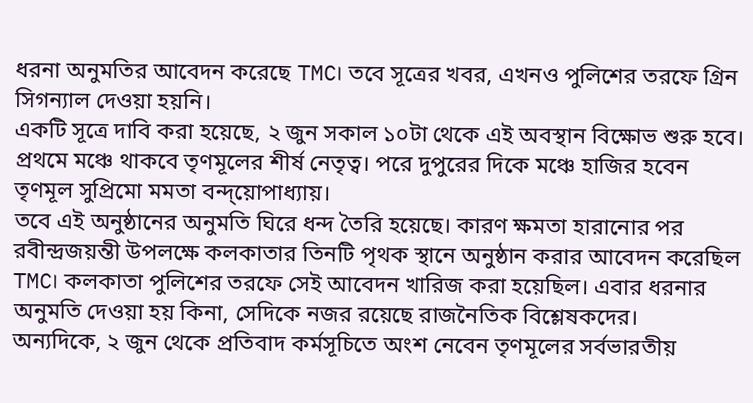ধরনা অনুমতির আবেদন করেছে TMC। তবে সূত্রের খবর, এখনও পুলিশের তরফে গ্রিন সিগন্যাল দেওয়া হয়নি।
একটি সূত্রে দাবি করা হয়েছে, ২ জুন সকাল ১০টা থেকে এই অবস্থান বিক্ষোভ শুরু হবে। প্রথমে মঞ্চে থাকবে তৃণমূলের শীর্ষ নেতৃত্ব। পরে দুপুরের দিকে মঞ্চে হাজির হবেন তৃণমূল সুপ্রিমো মমতা বন্দ্য়োপাধ্যায়।
তবে এই অনুষ্ঠানের অনুমতি ঘিরে ধন্দ তৈরি হয়েছে। কারণ ক্ষমতা হারানোর পর রবীন্দ্রজয়ন্তী উপলক্ষে কলকাতার তিনটি পৃথক স্থানে অনুষ্ঠান করার আবেদন করেছিল TMC। কলকাতা পুলিশের তরফে সেই আবেদন খারিজ করা হয়েছিল। এবার ধরনার অনুমতি দেওয়া হয় কিনা, সেদিকে নজর রয়েছে রাজনৈতিক বিশ্লেষকদের।
অন্যদিকে, ২ জুন থেকে প্রতিবাদ কর্মসূচিতে অংশ নেবেন তৃণমূলের সর্বভারতীয়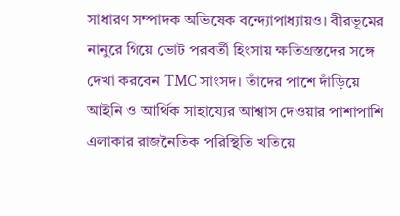সাধারণ সম্পাদক অভিষেক বন্দ্যোপাধ্যায়ও। বীরভূমের নানুরে গিয়ে ভোট পরবর্তী হিংসায় ক্ষতিগ্রস্তদের সঙ্গে দেখা করবেন TMC সাংসদ। তাঁদের পাশে দাঁড়িয়ে আইনি ও আর্থিক সাহায্যের আশ্বাস দেওয়ার পাশাপাশি এলাকার রাজনৈতিক পরিস্থিতি খতিয়ে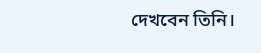দেখবেন তিনি।